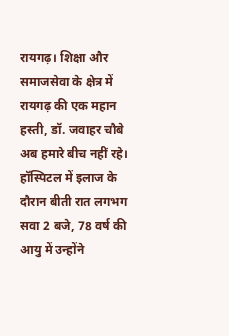रायगढ़। शिक्षा और समाजसेवा के क्षेत्र में रायगढ़ की एक महान हस्ती, डॉ. जवाहर चौबे अब हमारे बीच नहीं रहे। हॉस्पिटल में इलाज के दौरान बीती रात लगभग सवा 2 बजे, 78 वर्ष की आयु में उन्होंने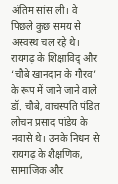अंतिम सांस ली। वे पिछले कुछ समय से अस्वस्थ चल रहे थे। रायगढ़ के शिक्षाविद् और ‘चौबे खानदान के गौरव’ के रूप में जाने जाने वाले डॉ. चौबे, वाचस्पति पंडित लोचन प्रसाद पांडेय के नवासे थे। उनके निधन से रायगढ़ के शैक्षणिक, सामाजिक और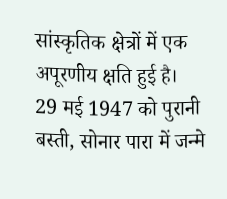सांस्कृतिक क्षेत्रों में एक अपूरणीय क्षति हुई है।
29 मई 1947 को पुरानी बस्ती, सोनार पारा में जन्मे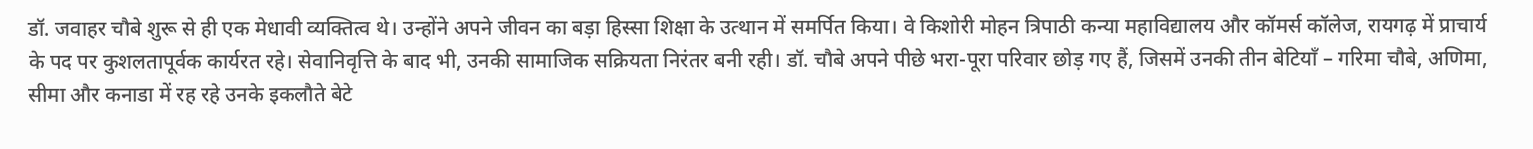डॉ. जवाहर चौबे शुरू से ही एक मेधावी व्यक्तित्व थे। उन्होंने अपने जीवन का बड़ा हिस्सा शिक्षा के उत्थान में समर्पित किया। वे किशोरी मोहन त्रिपाठी कन्या महाविद्यालय और कॉमर्स कॉलेज, रायगढ़ में प्राचार्य के पद पर कुशलतापूर्वक कार्यरत रहे। सेवानिवृत्ति के बाद भी, उनकी सामाजिक सक्रियता निरंतर बनी रही। डॉ. चौबे अपने पीछे भरा-पूरा परिवार छोड़ गए हैं, जिसमें उनकी तीन बेटियाँ – गरिमा चौबे, अणिमा, सीमा और कनाडा में रह रहे उनके इकलौते बेटे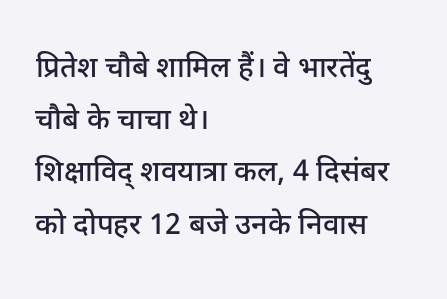प्रितेश चौबे शामिल हैं। वे भारतेंदु चौबे के चाचा थे।
शिक्षाविद् शवयात्रा कल, 4 दिसंबर को दोपहर 12 बजे उनके निवास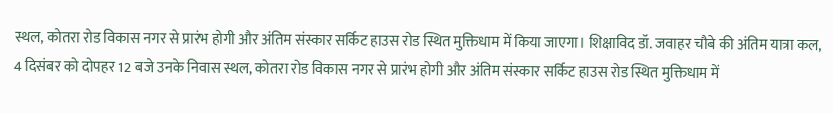स्थल, कोतरा रोड विकास नगर से प्रारंभ होगी और अंतिम संस्कार सर्किट हाउस रोड स्थित मुक्तिधाम में किया जाएगा। शिक्षाविद डॉ. जवाहर चौबे की अंतिम यात्रा कल, 4 दिसंबर को दोपहर 12 बजे उनके निवास स्थल, कोतरा रोड विकास नगर से प्रारंभ होगी और अंतिम संस्कार सर्किट हाउस रोड स्थित मुक्तिधाम में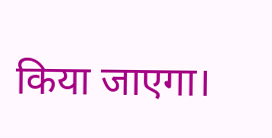किया जाएगा।